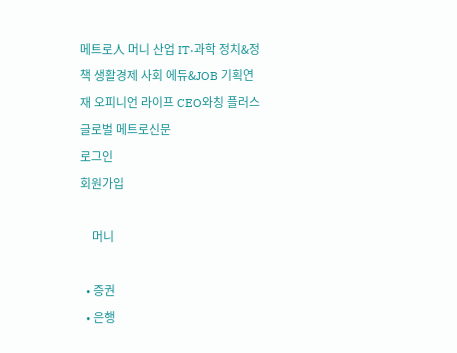메트로人 머니 산업 IT·과학 정치&정책 생활경제 사회 에듀&JOB 기획연재 오피니언 라이프 CEO와칭 플러스
글로벌 메트로신문
로그인
회원가입

    머니

  • 증권
  • 은행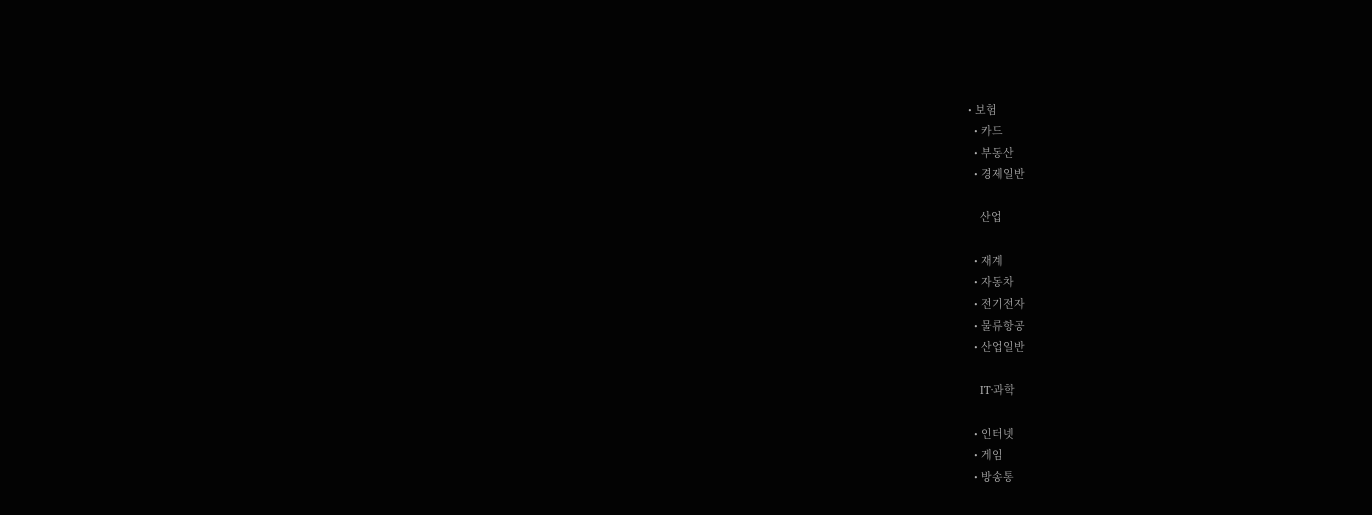• 보험
  • 카드
  • 부동산
  • 경제일반

    산업

  • 재계
  • 자동차
  • 전기전자
  • 물류항공
  • 산업일반

    IT·과학

  • 인터넷
  • 게임
  • 방송통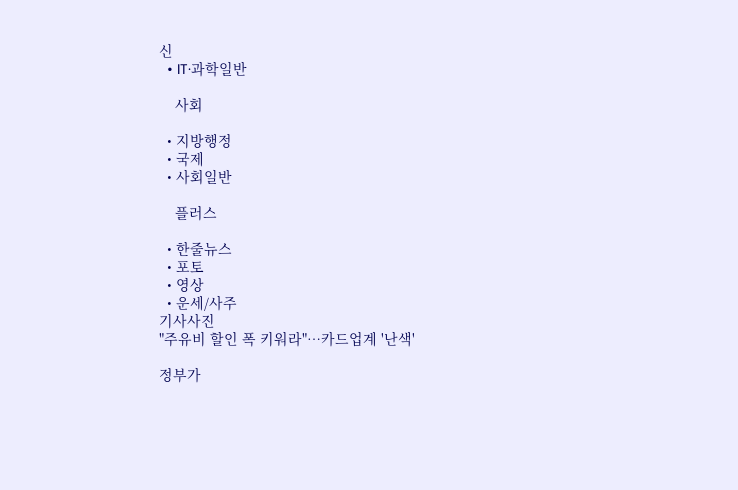신
  • IT·과학일반

    사회

  • 지방행정
  • 국제
  • 사회일반

    플러스

  • 한줄뉴스
  • 포토
  • 영상
  • 운세/사주
기사사진
"주유비 할인 폭 키워라"…카드업계 '난색'

정부가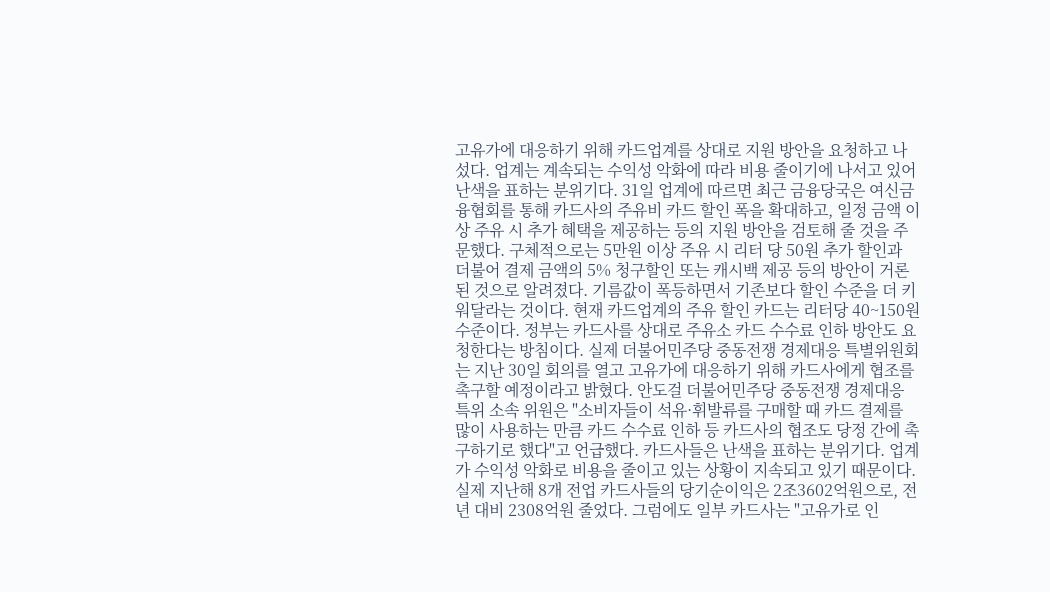고유가에 대응하기 위해 카드업계를 상대로 지원 방안을 요청하고 나섰다. 업계는 계속되는 수익성 악화에 따라 비용 줄이기에 나서고 있어 난색을 표하는 분위기다. 31일 업계에 따르면 최근 금융당국은 여신금융협회를 통해 카드사의 주유비 카드 할인 폭을 확대하고, 일정 금액 이상 주유 시 추가 혜택을 제공하는 등의 지원 방안을 검토해 줄 것을 주문했다. 구체적으로는 5만원 이상 주유 시 리터 당 50원 추가 할인과 더불어 결제 금액의 5% 청구할인 또는 캐시백 제공 등의 방안이 거론된 것으로 알려졌다. 기름값이 폭등하면서 기존보다 할인 수준을 더 키워달라는 것이다. 현재 카드업계의 주유 할인 카드는 리터당 40~150원 수준이다. 정부는 카드사를 상대로 주유소 카드 수수료 인하 방안도 요청한다는 방침이다. 실제 더불어민주당 중동전쟁 경제대응 특별위원회는 지난 30일 회의를 열고 고유가에 대응하기 위해 카드사에게 협조를 촉구할 예정이라고 밝혔다. 안도걸 더불어민주당 중동전쟁 경제대응 특위 소속 위원은 "소비자들이 석유·휘발류를 구매할 때 카드 결제를 많이 사용하는 만큼 카드 수수료 인하 등 카드사의 협조도 당정 간에 촉구하기로 했다"고 언급했다. 카드사들은 난색을 표하는 분위기다. 업계가 수익성 악화로 비용을 줄이고 있는 상황이 지속되고 있기 때문이다. 실제 지난해 8개 전업 카드사들의 당기순이익은 2조3602억원으로, 전년 대비 2308억원 줄었다. 그럼에도 일부 카드사는 "고유가로 인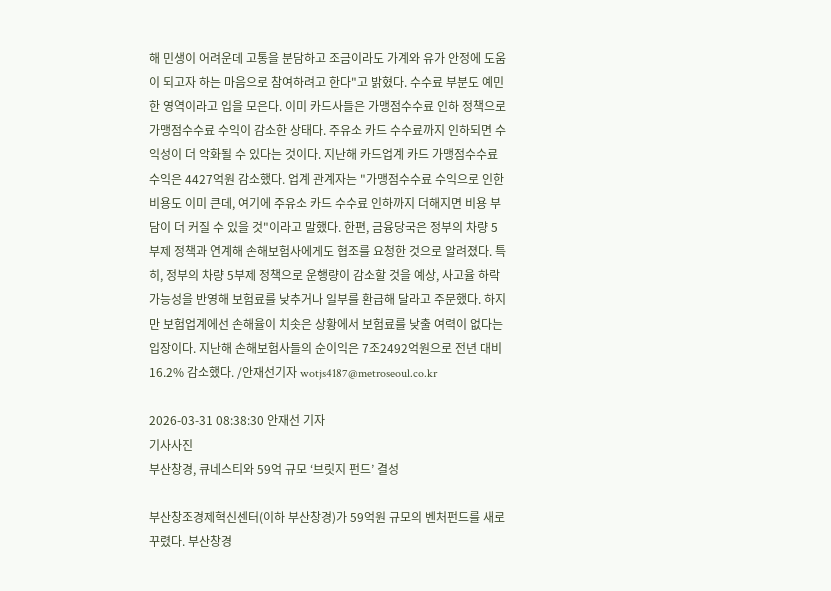해 민생이 어려운데 고통을 분담하고 조금이라도 가계와 유가 안정에 도움이 되고자 하는 마음으로 참여하려고 한다"고 밝혔다. 수수료 부분도 예민한 영역이라고 입을 모은다. 이미 카드사들은 가맹점수수료 인하 정책으로 가맹점수수료 수익이 감소한 상태다. 주유소 카드 수수료까지 인하되면 수익성이 더 악화될 수 있다는 것이다. 지난해 카드업계 카드 가맹점수수료 수익은 4427억원 감소했다. 업계 관계자는 "가맹점수수료 수익으로 인한 비용도 이미 큰데, 여기에 주유소 카드 수수료 인하까지 더해지면 비용 부담이 더 커질 수 있을 것"이라고 말했다. 한편, 금융당국은 정부의 차량 5부제 정책과 연계해 손해보험사에게도 협조를 요청한 것으로 알려졌다. 특히, 정부의 차량 5부제 정책으로 운행량이 감소할 것을 예상, 사고율 하락 가능성을 반영해 보험료를 낮추거나 일부를 환급해 달라고 주문했다. 하지만 보험업계에선 손해율이 치솟은 상황에서 보험료를 낮출 여력이 없다는 입장이다. 지난해 손해보험사들의 순이익은 7조2492억원으로 전년 대비 16.2% 감소했다. /안재선기자 wotjs4187@metroseoul.co.kr

2026-03-31 08:38:30 안재선 기자
기사사진
부산창경, 큐네스티와 59억 규모 ‘브릿지 펀드’ 결성

부산창조경제혁신센터(이하 부산창경)가 59억원 규모의 벤처펀드를 새로 꾸렸다. 부산창경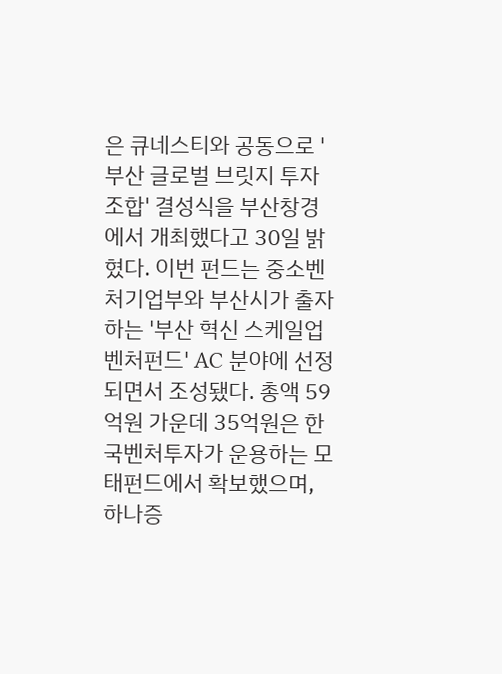은 큐네스티와 공동으로 '부산 글로벌 브릿지 투자조합' 결성식을 부산창경에서 개최했다고 30일 밝혔다. 이번 펀드는 중소벤처기업부와 부산시가 출자하는 '부산 혁신 스케일업 벤처펀드' AC 분야에 선정되면서 조성됐다. 총액 59억원 가운데 35억원은 한국벤처투자가 운용하는 모태펀드에서 확보했으며, 하나증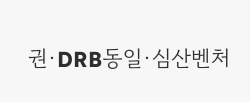권·DRB동일·심산벤처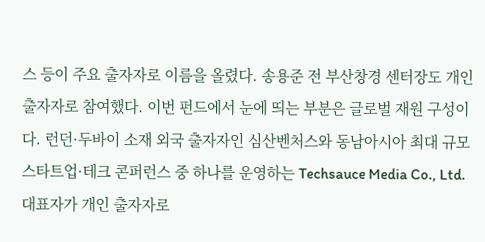스 등이 주요 출자자로 이름을 올렸다. 송용준 전 부산창경 센터장도 개인 출자자로 참여했다. 이번 펀드에서 눈에 띄는 부분은 글로벌 재원 구성이다. 런던·두바이 소재 외국 출자자인 심산벤처스와 동남아시아 최대 규모 스타트업·테크 콘퍼런스 중 하나를 운영하는 Techsauce Media Co., Ltd. 대표자가 개인 출자자로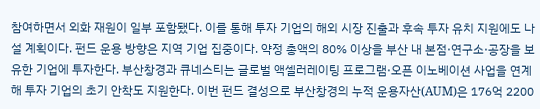참여하면서 외화 재원이 일부 포함됐다. 이를 통해 투자 기업의 해외 시장 진출과 후속 투자 유치 지원에도 나설 계획이다. 펀드 운용 방향은 지역 기업 집중이다. 약정 총액의 80% 이상을 부산 내 본점·연구소·공장을 보유한 기업에 투자한다. 부산창경과 큐네스티는 글로벌 액셀러레이팅 프로그램·오픈 이노베이션 사업을 연계해 투자 기업의 초기 안착도 지원한다. 이번 펀드 결성으로 부산창경의 누적 운용자산(AUM)은 176억 2200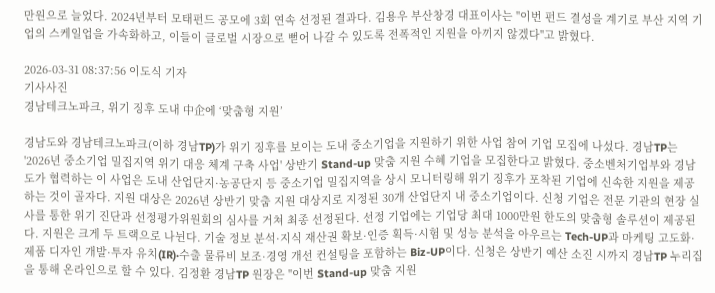만원으로 늘었다. 2024년부터 모태펀드 공모에 3회 연속 선정된 결과다. 김용우 부산창경 대표이사는 "이번 펀드 결성을 계기로 부산 지역 기업의 스케일업을 가속화하고, 이들이 글로벌 시장으로 뻗어 나갈 수 있도록 전폭적인 지원을 아끼지 않겠다"고 밝혔다.

2026-03-31 08:37:56 이도식 기자
기사사진
경남테크노파크, 위기 징후 도내 中企에 ‘맞춤형 지원’

경남도와 경남테크노파크(이하 경남TP)가 위기 징후를 보이는 도내 중소기업을 지원하기 위한 사업 참여 기업 모집에 나섰다. 경남TP는 '2026년 중소기업 밀집지역 위기 대응 체계 구축 사업' 상반기 Stand-up 맞춤 지원 수혜 기업을 모집한다고 밝혔다. 중소벤처기업부와 경남도가 협력하는 이 사업은 도내 산업단지·농공단지 등 중소기업 밀집지역을 상시 모니터링해 위기 징후가 포착된 기업에 신속한 지원을 제공하는 것이 골자다. 지원 대상은 2026년 상반기 맞춤 지원 대상지로 지정된 30개 산업단지 내 중소기업이다. 신청 기업은 전문 기관의 현장 실사를 통한 위기 진단과 선정평가위원회의 심사를 거쳐 최종 선정된다. 선정 기업에는 기업당 최대 1000만원 한도의 맞춤형 솔루션이 제공된다. 지원은 크게 두 트랙으로 나뉜다. 기술 정보 분석·지식 재산권 확보·인증 획득·시험 및 성능 분석을 아우르는 Tech-UP과 마케팅 고도화·제품 디자인 개발·투자 유치(IR)·수출 물류비 보조·경영 개선 컨설팅을 포함하는 Biz-UP이다. 신청은 상반기 예산 소진 시까지 경남TP 누리집을 통해 온라인으로 할 수 있다. 김정환 경남TP 원장은 "이번 Stand-up 맞춤 지원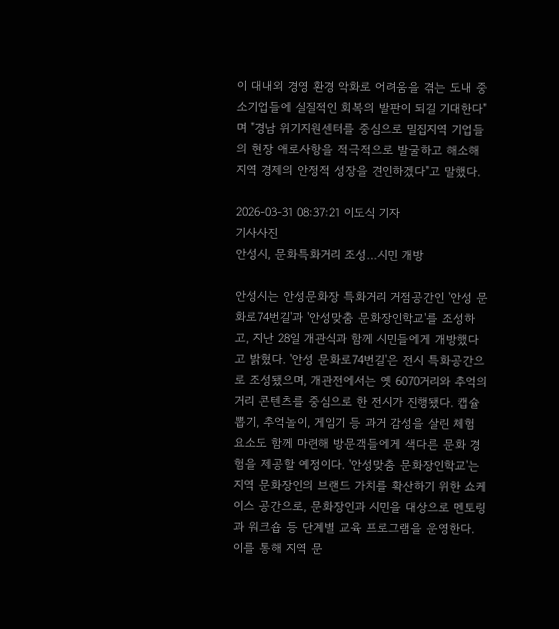이 대내외 경영 환경 악화로 어려움을 겪는 도내 중소기업들에 실질적인 회복의 발판이 되길 기대한다"며 "경남 위기지원센터를 중심으로 밀집지역 기업들의 현장 애로사항을 적극적으로 발굴하고 해소해 지역 경제의 안정적 성장을 견인하겠다"고 말했다.

2026-03-31 08:37:21 이도식 기자
기사사진
안성시, 문화특화거리 조성…시민 개방

안성시는 안성문화장 특화거리 거점공간인 '안성 문화로74번길'과 '안성맞춤 문화장인학교'를 조성하고, 지난 28일 개관식과 함께 시민들에게 개방했다고 밝혔다. '안성 문화로74번길'은 전시 특화공간으로 조성됐으며, 개관전에서는 옛 6070거리와 추억의 거리 콘텐츠를 중심으로 한 전시가 진행됐다. 캡슐뽑기, 추억놀이, 게임기 등 과거 감성을 살린 체험 요소도 함께 마련해 방문객들에게 색다른 문화 경험을 제공할 예정이다. '안성맞춤 문화장인학교'는 지역 문화장인의 브랜드 가치를 확산하기 위한 쇼케이스 공간으로, 문화장인과 시민을 대상으로 멘토링과 워크숍 등 단계별 교육 프로그램을 운영한다. 이를 통해 지역 문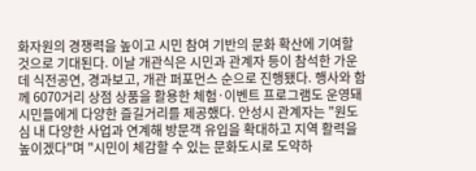화자원의 경쟁력을 높이고 시민 참여 기반의 문화 확산에 기여할 것으로 기대된다. 이날 개관식은 시민과 관계자 등이 참석한 가운데 식전공연, 경과보고, 개관 퍼포먼스 순으로 진행됐다. 행사와 함께 6070거리 상점 상품을 활용한 체험·이벤트 프로그램도 운영돼 시민들에게 다양한 즐길거리를 제공했다. 안성시 관계자는 "원도심 내 다양한 사업과 연계해 방문객 유입을 확대하고 지역 활력을 높이겠다"며 "시민이 체감할 수 있는 문화도시로 도약하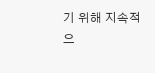기 위해 지속적으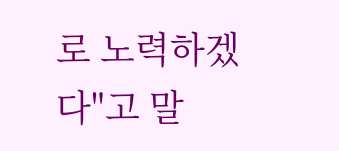로 노력하겠다"고 말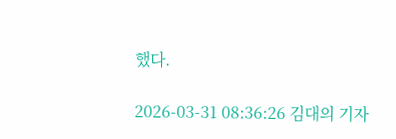했다.

2026-03-31 08:36:26 김대의 기자